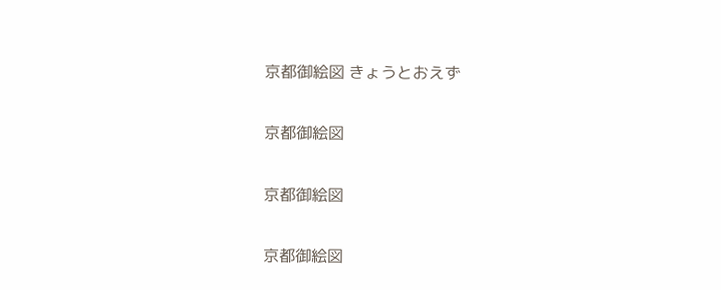京都御絵図 きょうとおえず

京都御絵図

京都御絵図

京都御絵図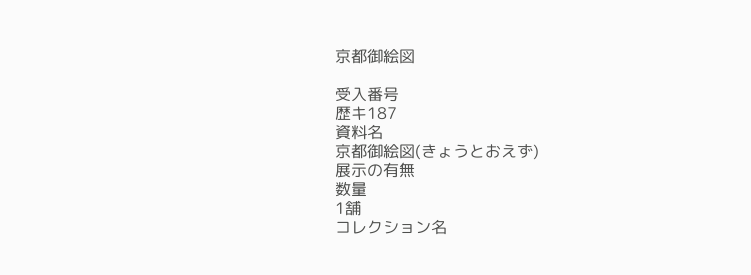京都御絵図

受入番号
歴キ187
資料名
京都御絵図(きょうとおえず)
展示の有無
数量
1舗
コレクション名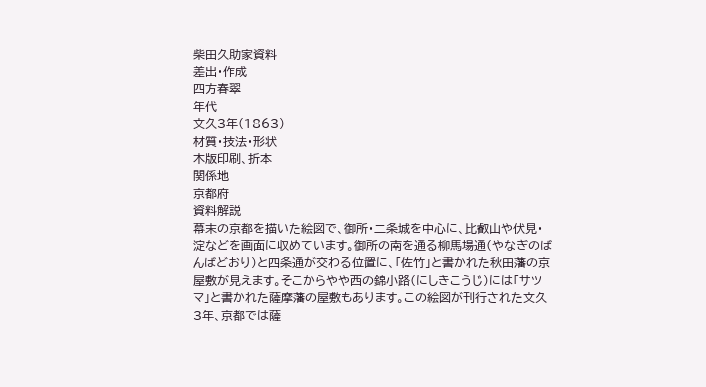柴田久助家資料
差出・作成
四方春翠
年代
文久3年(1863)
材質・技法・形状
木版印刷、折本
関係地
京都府
資料解説
幕末の京都を描いた絵図で、御所・二条城を中心に、比叡山や伏見・淀などを画面に収めています。御所の南を通る柳馬場通(やなぎのばんばどおり)と四条通が交わる位置に、「佐竹」と書かれた秋田藩の京屋敷が見えます。そこからやや西の錦小路(にしきこうじ)には「サツマ」と書かれた薩摩藩の屋敷もあります。この絵図が刊行された文久3年、京都では薩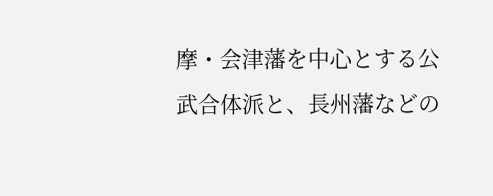摩・会津藩を中心とする公武合体派と、長州藩などの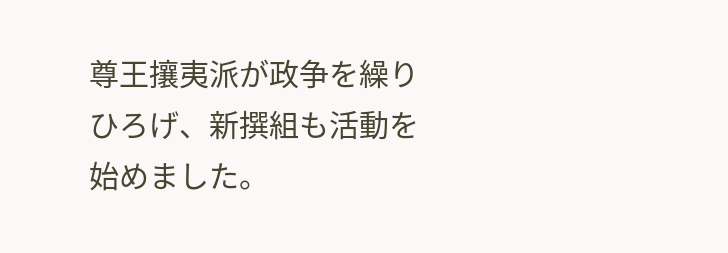尊王攘夷派が政争を繰りひろげ、新撰組も活動を始めました。